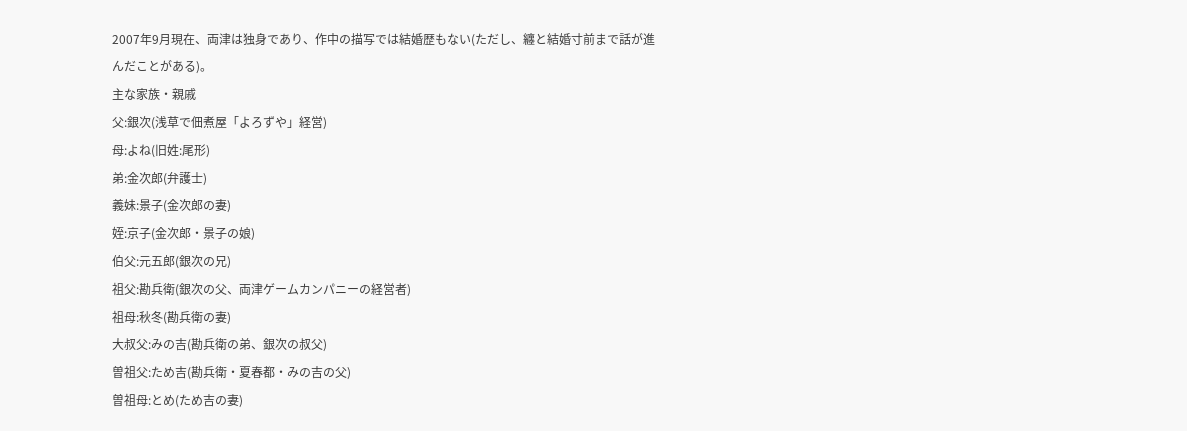2007年9月現在、両津は独身であり、作中の描写では結婚歴もない(ただし、纏と結婚寸前まで話が進んだことがある)。
主な家族・親戚
父:銀次(浅草で佃煮屋「よろずや」経営)
母:よね(旧姓:尾形)
弟:金次郎(弁護士)
義妹:景子(金次郎の妻)
姪:京子(金次郎・景子の娘)
伯父:元五郎(銀次の兄)
祖父:勘兵衛(銀次の父、両津ゲームカンパニーの経営者)
祖母:秋冬(勘兵衛の妻)
大叔父:みの吉(勘兵衛の弟、銀次の叔父)
曽祖父:ため吉(勘兵衛・夏春都・みの吉の父)
曽祖母:とめ(ため吉の妻)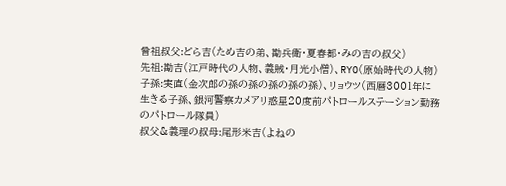曾祖叔父:どら吉(ため吉の弟、勘兵衛・夏春都・みの吉の叔父)
先祖:勘吉(江戸時代の人物、義賊・月光小僧)、RYO(原始時代の人物)
子孫:実直(金次郎の孫の孫の孫の孫の孫)、リョウツ(西暦3001年に生きる子孫、銀河警察カメアリ惑星20度前パトロールステーション勤務のパトロール隊員)
叔父&義理の叔母:尾形米吉(よねの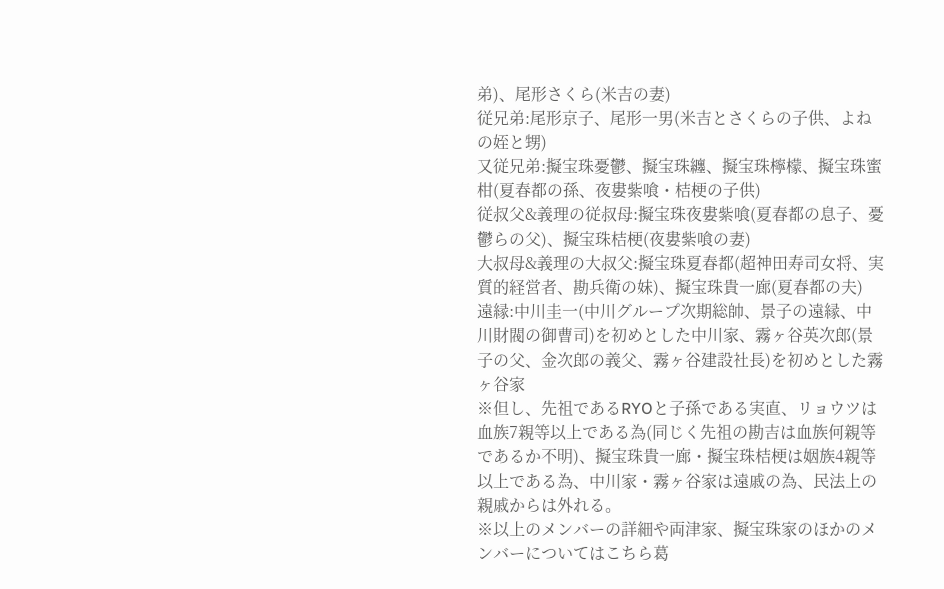弟)、尾形さくら(米吉の妻)
従兄弟:尾形京子、尾形一男(米吉とさくらの子供、よねの姪と甥)
又従兄弟:擬宝珠憂鬱、擬宝珠纏、擬宝珠檸檬、擬宝珠蜜柑(夏春都の孫、夜婁紫喰・桔梗の子供)
従叔父&義理の従叔母:擬宝珠夜婁紫喰(夏春都の息子、憂鬱らの父)、擬宝珠桔梗(夜婁紫喰の妻)
大叔母&義理の大叔父:擬宝珠夏春都(超神田寿司女将、実質的経営者、勘兵衛の妹)、擬宝珠貴一廊(夏春都の夫)
遠縁:中川圭一(中川グループ次期総帥、景子の遠縁、中川財閥の御曹司)を初めとした中川家、霧ヶ谷英次郎(景子の父、金次郎の義父、霧ヶ谷建設社長)を初めとした霧ヶ谷家
※但し、先祖であるRYOと子孫である実直、リョウツは血族7親等以上である為(同じく先祖の勘吉は血族何親等であるか不明)、擬宝珠貴一廊・擬宝珠桔梗は姻族4親等以上である為、中川家・霧ヶ谷家は遠戚の為、民法上の親戚からは外れる。
※以上のメンバーの詳細や両津家、擬宝珠家のほかのメンバーについてはこちら葛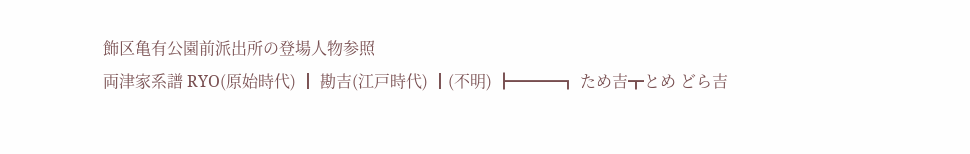飾区亀有公園前派出所の登場人物参照
両津家系譜 RYO(原始時代) ┃ 勘吉(江戸時代) ┃(不明) ┣━━━┓ ため吉┳とめ どら吉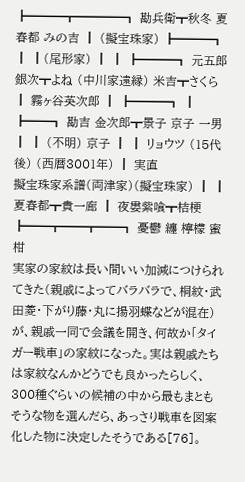┣━━━┳━━━━┓ 勘兵衛┳秋冬 夏春都 みの吉 ┃ (擬宝珠家) ┣━━━┓ ┃ ┃(尾形家) ┃ ┃ ┣━━━┓ 元五郎 銀次┳よね (中川家遠縁) 米吉┳さくら ┃ 霧ヶ谷英次郎 ┃ ┣━━━┓ ┃ ┣━━┓ 勘吉 金次郎┳景子 京子 一男 ┃ ┃ (不明) 京子 ┃ ┃ リョウツ (15代後) (西暦3001年) ┃ 実直
擬宝珠家系譜(両津家)(擬宝珠家) ┃ ┃ 夏春都┳貴一廊 ┃ 夜婁紫喰┳桔梗 ┣━━┳━━┳━━┓ 憂鬱 纏 檸檬 蜜柑
実家の家紋は長い間いい加減につけられてきた(親戚によってバラバラで、桐紋・武田菱・下がり藤・丸に揚羽蝶などが混在)が、親戚一同で会議を開き、何故か「タイガー戦車」の家紋になった。実は親戚たちは家紋なんかどうでも良かったらしく、300種ぐらいの候補の中から最もまともそうな物を選んだら、あっさり戦車を図案化した物に決定したそうである[76]。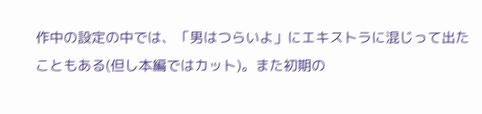作中の設定の中では、「男はつらいよ」にエキストラに混じって出たこともある(但し本編ではカット)。また初期の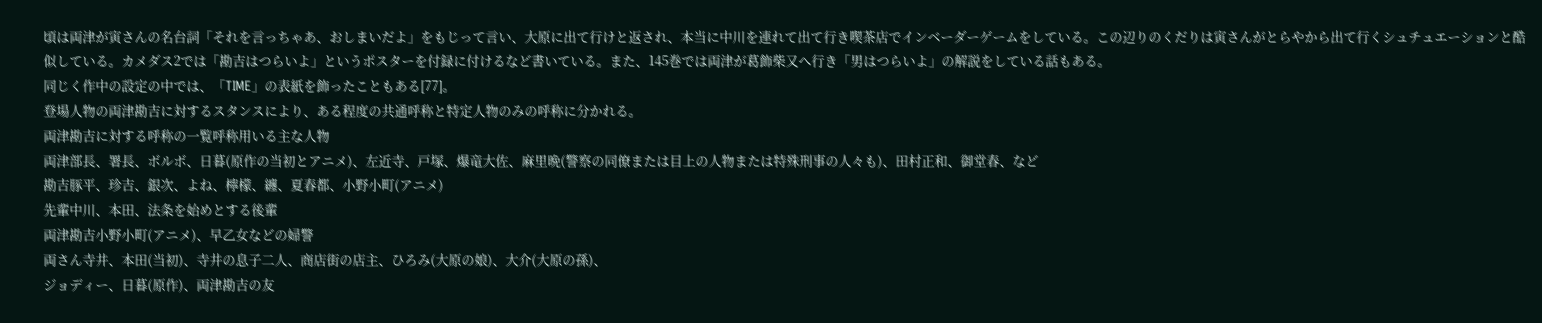頃は両津が寅さんの名台詞「それを言っちゃあ、おしまいだよ」をもじって言い、大原に出て行けと返され、本当に中川を連れて出て行き喫茶店でインベーダーゲームをしている。この辺りのくだりは寅さんがとらやから出て行くシュチュエーションと酷似している。カメダス2では「勘吉はつらいよ」というポスターを付録に付けるなど書いている。また、145巻では両津が葛飾柴又へ行き「男はつらいよ」の解説をしている話もある。
同じく作中の設定の中では、「TIME」の表紙を飾ったこともある[77]。
登場人物の両津勘吉に対するスタンスにより、ある程度の共通呼称と特定人物のみの呼称に分かれる。
両津勘吉に対する呼称の一覧呼称用いる主な人物
両津部長、署長、ボルボ、日暮(原作の当初とアニメ)、左近寺、戸塚、爆竜大佐、麻里晩(警察の同僚または目上の人物または特殊刑事の人々も)、田村正和、御堂春、など
勘吉豚平、珍吉、銀次、よね、檸檬、纏、夏春都、小野小町(アニメ)
先輩中川、本田、法条を始めとする後輩
両津勘吉小野小町(アニメ)、早乙女などの婦警
両さん寺井、本田(当初)、寺井の息子二人、商店街の店主、ひろみ(大原の娘)、大介(大原の孫)、
ジョディー、日暮(原作)、両津勘吉の友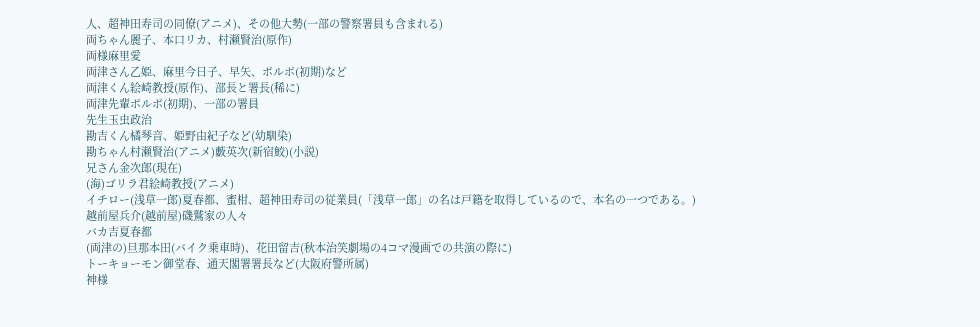人、超神田寿司の同僚(アニメ)、その他大勢(一部の警察署員も含まれる)
両ちゃん麗子、本口リカ、村瀬賢治(原作)
両様麻里愛
両津さん乙姫、麻里今日子、早矢、ボルボ(初期)など
両津くん絵崎教授(原作)、部長と署長(稀に)
両津先輩ボルボ(初期)、一部の署員
先生玉虫政治
勘吉くん橘琴音、姫野由紀子など(幼馴染)
勘ちゃん村瀬賢治(アニメ)藪英次(新宿鮫)(小説)
兄さん金次郎(現在)
(海)ゴリラ君絵崎教授(アニメ)
イチロー(浅草一郎)夏春都、蜜柑、超神田寿司の従業員(「浅草一郎」の名は戸籍を取得しているので、本名の一つである。)
越前屋兵介(越前屋)磯鷲家の人々
バカ吉夏春都
(両津の)旦那本田(バイク乗車時)、花田留吉(秋本治笑劇場の4コマ漫画での共演の際に)
トーキョーモン御堂春、通天閣署署長など(大阪府警所属)
神様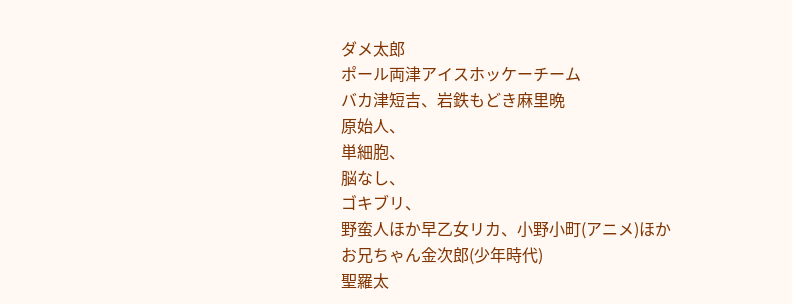ダメ太郎
ポール両津アイスホッケーチーム
バカ津短吉、岩鉄もどき麻里晩
原始人、
単細胞、
脳なし、
ゴキブリ、
野蛮人ほか早乙女リカ、小野小町(アニメ)ほか
お兄ちゃん金次郎(少年時代)
聖羅太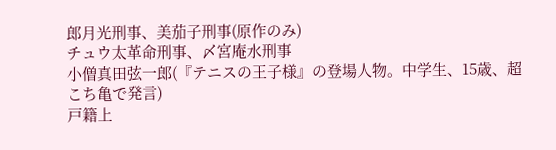郎月光刑事、美茄子刑事(原作のみ)
チュウ太革命刑事、〆宮庵水刑事
小僧真田弦一郎(『テニスの王子様』の登場人物。中学生、15歳、超こち亀で発言)
戸籍上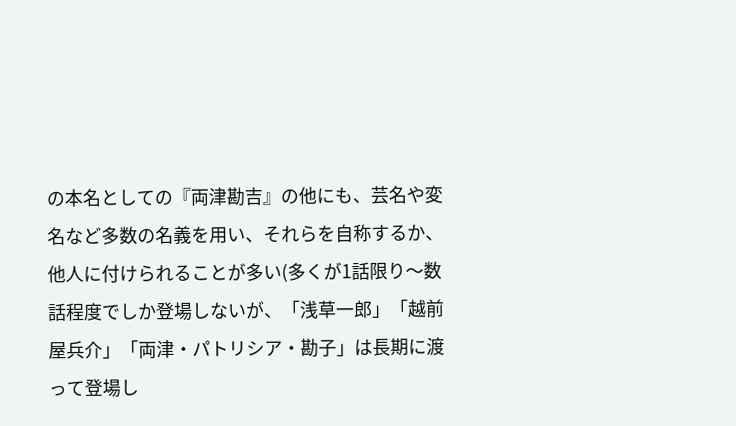の本名としての『両津勘吉』の他にも、芸名や変名など多数の名義を用い、それらを自称するか、他人に付けられることが多い(多くが1話限り〜数話程度でしか登場しないが、「浅草一郎」「越前屋兵介」「両津・パトリシア・勘子」は長期に渡って登場し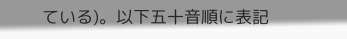ている)。以下五十音順に表記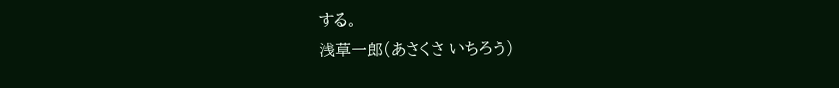する。
浅草一郎(あさくさ いちろう)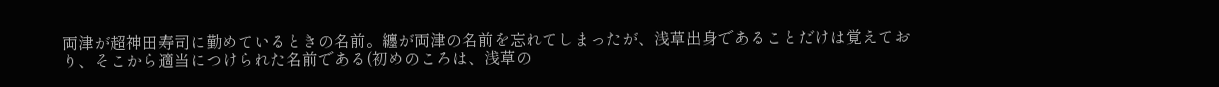両津が超神田寿司に勤めているときの名前。纏が両津の名前を忘れてしまったが、浅草出身であることだけは覚えており、そこから適当につけられた名前である(初めのころは、浅草の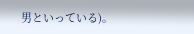男といっている)。